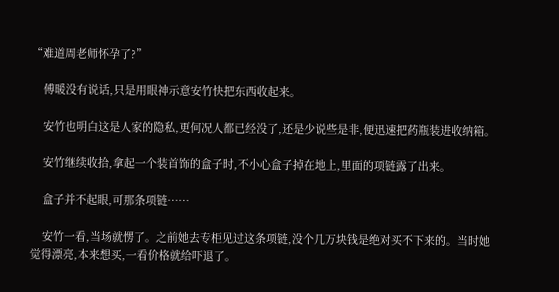“难道周老师怀孕了?”

    傅暖没有说话,只是用眼神示意安竹快把东西收起来。

    安竹也明白这是人家的隐私,更何况人都已经没了,还是少说些是非,便迅速把药瓶装进收纳箱。

    安竹继续收拾,拿起一个装首饰的盒子时,不小心盒子掉在地上,里面的项链露了出来。

    盒子并不起眼,可那条项链……

    安竹一看,当场就愣了。之前她去专柜见过这条项链,没个几万块钱是绝对买不下来的。当时她觉得漂亮,本来想买,一看价格就给吓退了。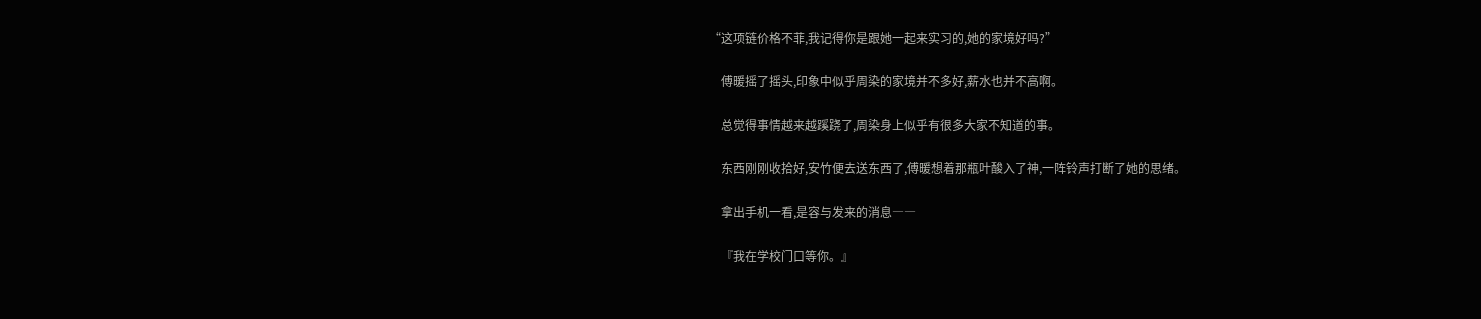“这项链价格不菲,我记得你是跟她一起来实习的,她的家境好吗?”

    傅暖摇了摇头,印象中似乎周染的家境并不多好,薪水也并不高啊。

    总觉得事情越来越蹊跷了,周染身上似乎有很多大家不知道的事。

    东西刚刚收拾好,安竹便去送东西了,傅暖想着那瓶叶酸入了神,一阵铃声打断了她的思绪。

    拿出手机一看,是容与发来的消息――

    『我在学校门口等你。』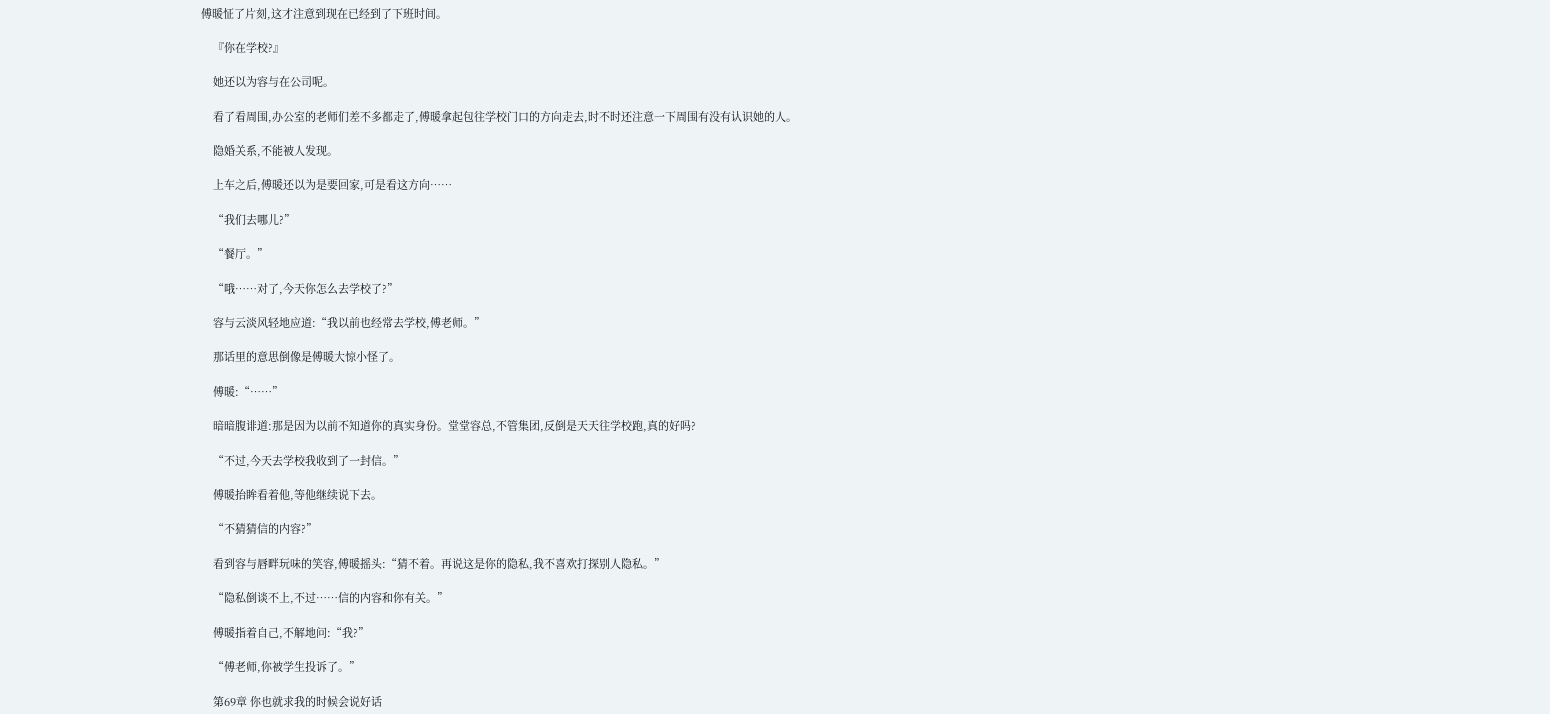傅暖怔了片刻,这才注意到现在已经到了下班时间。

    『你在学校?』

    她还以为容与在公司呢。

    看了看周围,办公室的老师们差不多都走了,傅暖拿起包往学校门口的方向走去,时不时还注意一下周围有没有认识她的人。

    隐婚关系,不能被人发现。

    上车之后,傅暖还以为是要回家,可是看这方向……

    “我们去哪儿?”

    “餐厅。”

    “哦……对了,今天你怎么去学校了?”

    容与云淡风轻地应道:“我以前也经常去学校,傅老师。”

    那话里的意思倒像是傅暖大惊小怪了。

    傅暖:“……”

    暗暗腹诽道:那是因为以前不知道你的真实身份。堂堂容总,不管集团,反倒是天天往学校跑,真的好吗?

    “不过,今天去学校我收到了一封信。”

    傅暖抬眸看着他,等他继续说下去。

    “不猜猜信的内容?”

    看到容与唇畔玩味的笑容,傅暖摇头:“猜不着。再说这是你的隐私,我不喜欢打探别人隐私。”

    “隐私倒谈不上,不过……信的内容和你有关。”

    傅暖指着自己,不解地问:“我?”

    “傅老师,你被学生投诉了。”

    第69章 你也就求我的时候会说好话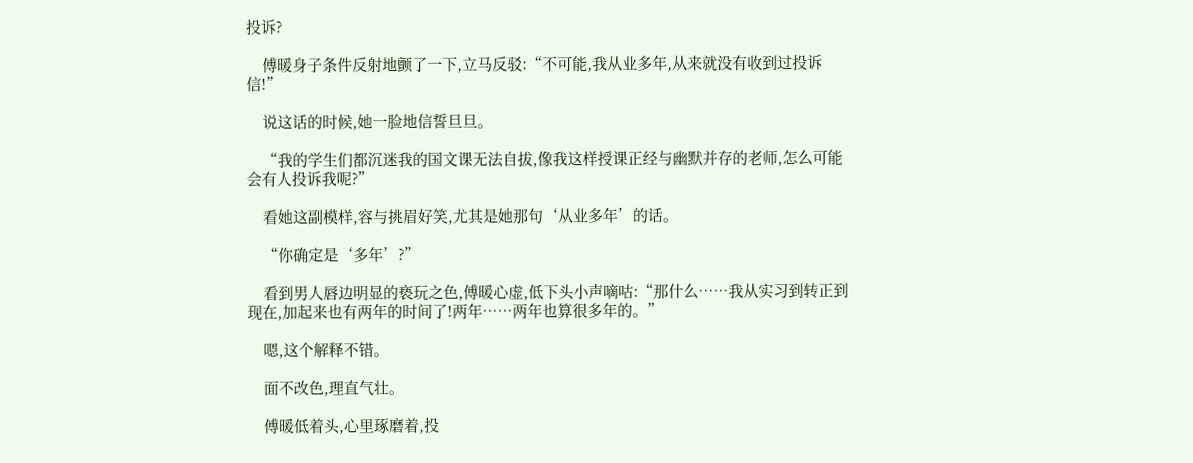投诉?

    傅暖身子条件反射地颤了一下,立马反驳:“不可能,我从业多年,从来就没有收到过投诉信!”

    说这话的时候,她一脸地信誓旦旦。

    “我的学生们都沉迷我的国文课无法自拔,像我这样授课正经与幽默并存的老师,怎么可能会有人投诉我呢?”

    看她这副模样,容与挑眉好笑,尤其是她那句‘从业多年’的话。

    “你确定是‘多年’?”

    看到男人唇边明显的亵玩之色,傅暖心虚,低下头小声嘀咕:“那什么……我从实习到转正到现在,加起来也有两年的时间了!两年……两年也算很多年的。”

    嗯,这个解释不错。

    面不改色,理直气壮。

    傅暖低着头,心里琢磨着,投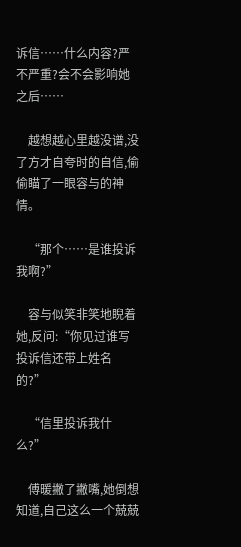诉信……什么内容?严不严重?会不会影响她之后……

    越想越心里越没谱,没了方才自夸时的自信,偷偷瞄了一眼容与的神情。

    “那个……是谁投诉我啊?”

    容与似笑非笑地睨着她,反问:“你见过谁写投诉信还带上姓名的?”

    “信里投诉我什么?”

    傅暖撇了撇嘴,她倒想知道,自己这么一个兢兢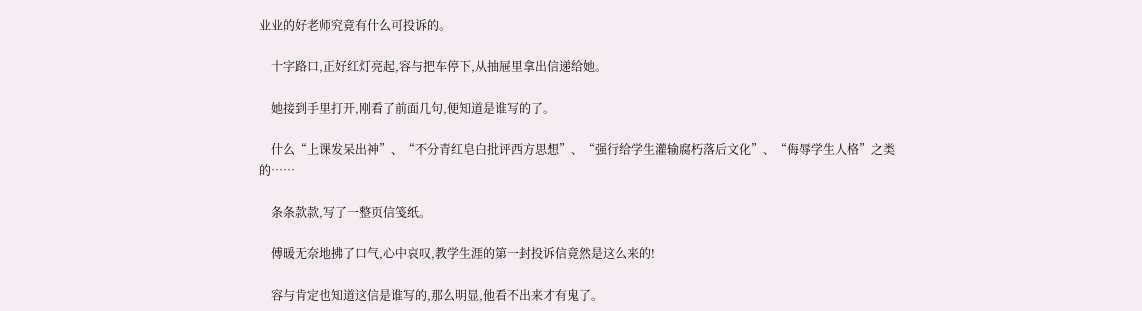业业的好老师究竟有什么可投诉的。

    十字路口,正好红灯亮起,容与把车停下,从抽屉里拿出信递给她。

    她接到手里打开,刚看了前面几句,便知道是谁写的了。

    什么“上课发呆出神”、“不分青红皂白批评西方思想”、“强行给学生灌输腐朽落后文化”、“侮辱学生人格”之类的……

    条条款款,写了一整页信笺纸。

    傅暖无奈地拂了口气,心中哀叹,教学生涯的第一封投诉信竟然是这么来的!

    容与肯定也知道这信是谁写的,那么明显,他看不出来才有鬼了。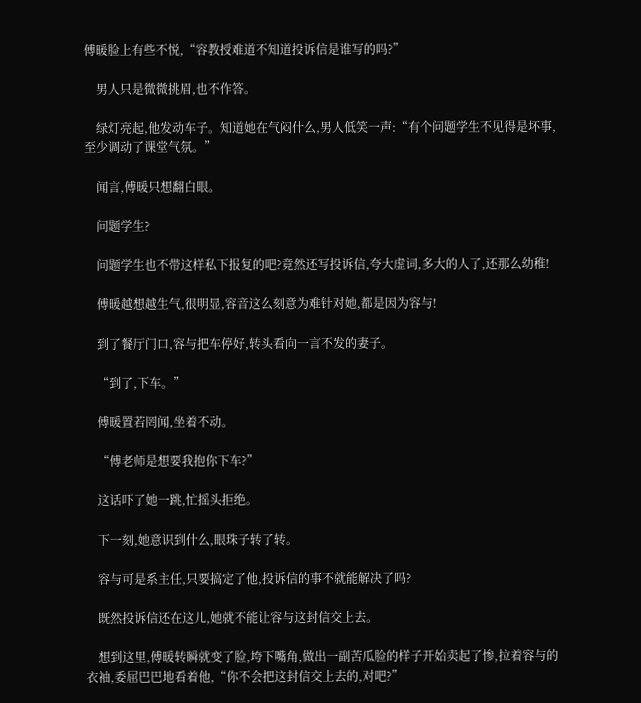傅暖脸上有些不悦,“容教授难道不知道投诉信是谁写的吗?”

    男人只是微微挑眉,也不作答。

    绿灯亮起,他发动车子。知道她在气闷什么,男人低笑一声:“有个问题学生不见得是坏事,至少调动了课堂气氛。”

    闻言,傅暖只想翻白眼。

    问题学生?

    问题学生也不带这样私下报复的吧?竟然还写投诉信,夸大虚词,多大的人了,还那么幼稚!

    傅暖越想越生气,很明显,容音这么刻意为难针对她,都是因为容与!

    到了餐厅门口,容与把车停好,转头看向一言不发的妻子。

    “到了,下车。”

    傅暖置若罔闻,坐着不动。

    “傅老师是想要我抱你下车?”

    这话吓了她一跳,忙摇头拒绝。

    下一刻,她意识到什么,眼珠子转了转。

    容与可是系主任,只要搞定了他,投诉信的事不就能解决了吗?

    既然投诉信还在这儿,她就不能让容与这封信交上去。

    想到这里,傅暖转瞬就变了脸,垮下嘴角,做出一副苦瓜脸的样子开始卖起了惨,拉着容与的衣袖,委屈巴巴地看着他,“你不会把这封信交上去的,对吧?”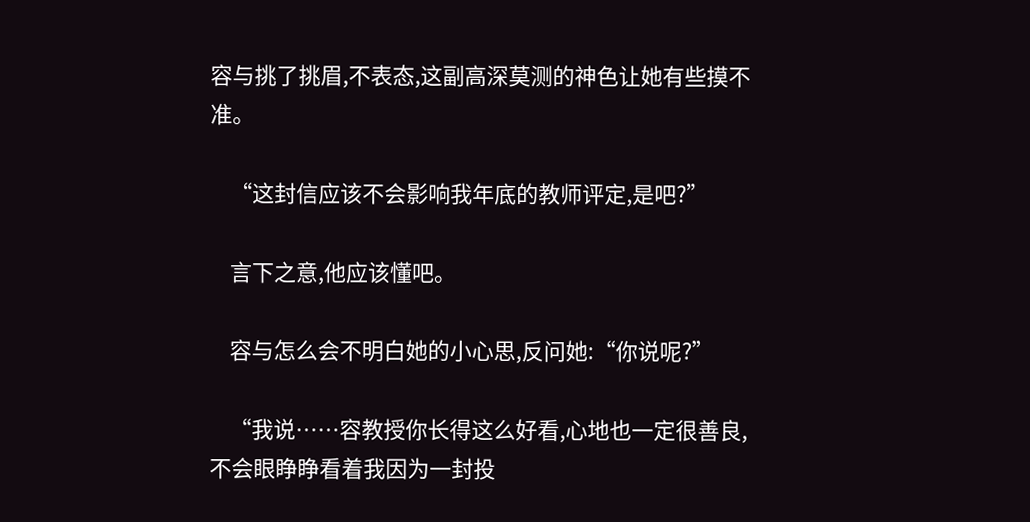容与挑了挑眉,不表态,这副高深莫测的神色让她有些摸不准。

    “这封信应该不会影响我年底的教师评定,是吧?”

    言下之意,他应该懂吧。

    容与怎么会不明白她的小心思,反问她:“你说呢?”

    “我说……容教授你长得这么好看,心地也一定很善良,不会眼睁睁看着我因为一封投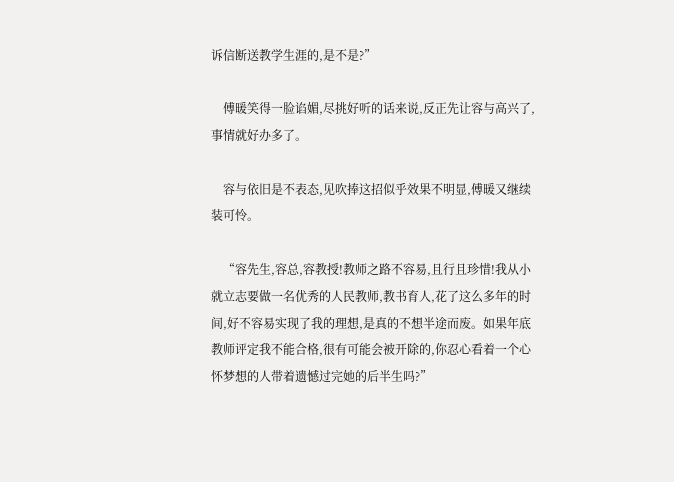诉信断送教学生涯的,是不是?”

    傅暖笑得一脸谄媚,尽挑好听的话来说,反正先让容与高兴了,事情就好办多了。

    容与依旧是不表态,见吹捧这招似乎效果不明显,傅暖又继续装可怜。

    “容先生,容总,容教授!教师之路不容易,且行且珍惜!我从小就立志要做一名优秀的人民教师,教书育人,花了这么多年的时间,好不容易实现了我的理想,是真的不想半途而废。如果年底教师评定我不能合格,很有可能会被开除的,你忍心看着一个心怀梦想的人带着遗憾过完她的后半生吗?”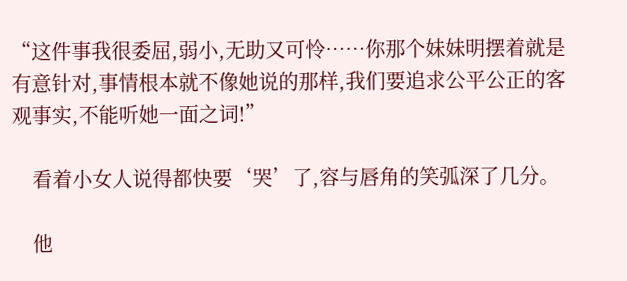“这件事我很委屈,弱小,无助又可怜……你那个妹妹明摆着就是有意针对,事情根本就不像她说的那样,我们要追求公平公正的客观事实,不能听她一面之词!”

    看着小女人说得都快要‘哭’了,容与唇角的笑弧深了几分。

    他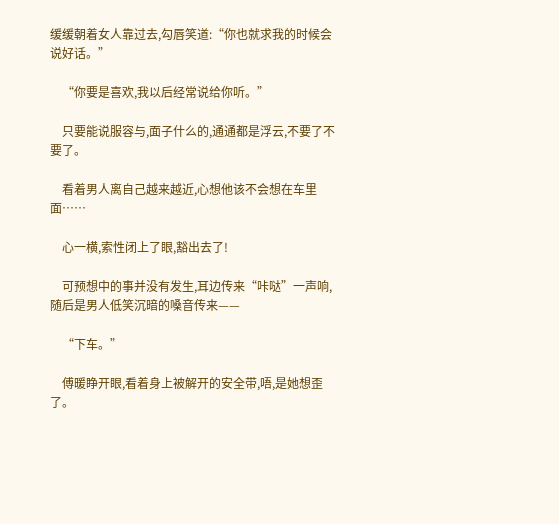缓缓朝着女人靠过去,勾唇笑道:“你也就求我的时候会说好话。”

    “你要是喜欢,我以后经常说给你听。”

    只要能说服容与,面子什么的,通通都是浮云,不要了不要了。

    看着男人离自己越来越近,心想他该不会想在车里面……

    心一横,索性闭上了眼,豁出去了!

    可预想中的事并没有发生,耳边传来“咔哒”一声响,随后是男人低笑沉暗的嗓音传来——

    “下车。”

    傅暖睁开眼,看着身上被解开的安全带,唔,是她想歪了。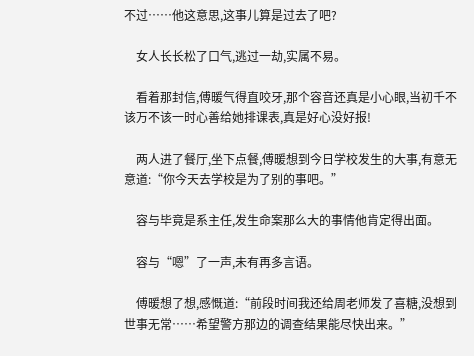不过……他这意思,这事儿算是过去了吧?

    女人长长松了口气,逃过一劫,实属不易。

    看着那封信,傅暖气得直咬牙,那个容音还真是小心眼,当初千不该万不该一时心善给她排课表,真是好心没好报!

    两人进了餐厅,坐下点餐,傅暖想到今日学校发生的大事,有意无意道:“你今天去学校是为了别的事吧。”

    容与毕竟是系主任,发生命案那么大的事情他肯定得出面。

    容与“嗯”了一声,未有再多言语。

    傅暖想了想,感慨道:“前段时间我还给周老师发了喜糖,没想到世事无常……希望警方那边的调查结果能尽快出来。”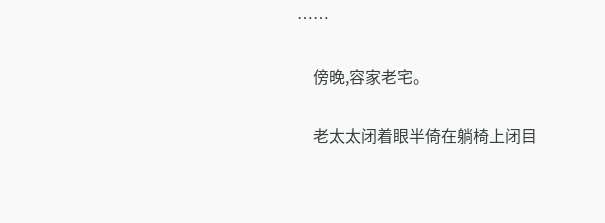……

    傍晚,容家老宅。

    老太太闭着眼半倚在躺椅上闭目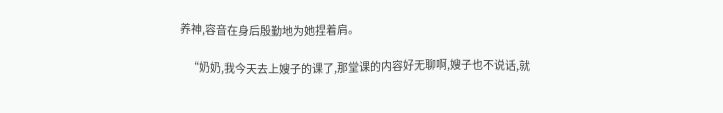养神,容音在身后殷勤地为她捏着肩。

    “奶奶,我今天去上嫂子的课了,那堂课的内容好无聊啊,嫂子也不说话,就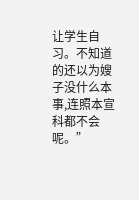让学生自习。不知道的还以为嫂子没什么本事,连照本宣科都不会呢。”